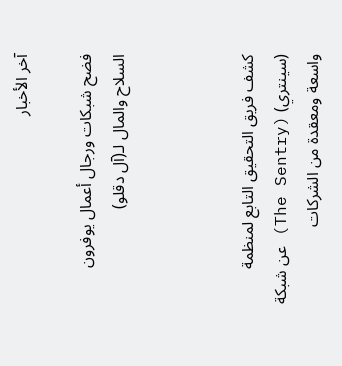آخر الأخبار

فضح شبكات ورجال أعمال يوفرون السلاح والمال لـ(آل دقلو)



كشف فريق التحقيق التابع لمنظمة (سينتري) (The Sentry) عن شبكة واسعة ومعقدة من الشركات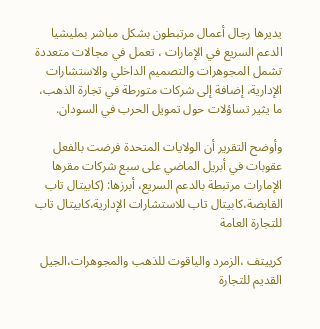يديرها رجال أعمال مرتبطون بشكل مباشر بمليشيا الدعم السريع في الإمارات ، تعمل في مجالات متعددة تشمل المجوهرات والتصميم الداخلي والاستشارات الإدارية، إضافة إلى شركات متورطة في تجارة الذهب، ما يثير تساؤلات حول تمويل الحرب في السودان.

وأوضح التقرير أن الولايات المتحدة فرضت بالفعل عقوبات في أبريل الماضي على سبع شركات مقرها الإمارات مرتبطة بالدعم السريع، أبرزها: (كابيتال تاب القابضة،كابيتال تاب للاستشارات الإدارية،كابيتال تاب للتجارة العامة

كرييتف ،الزمرد والياقوت للذهب والمجوهرات،الجيل القديم للتجارة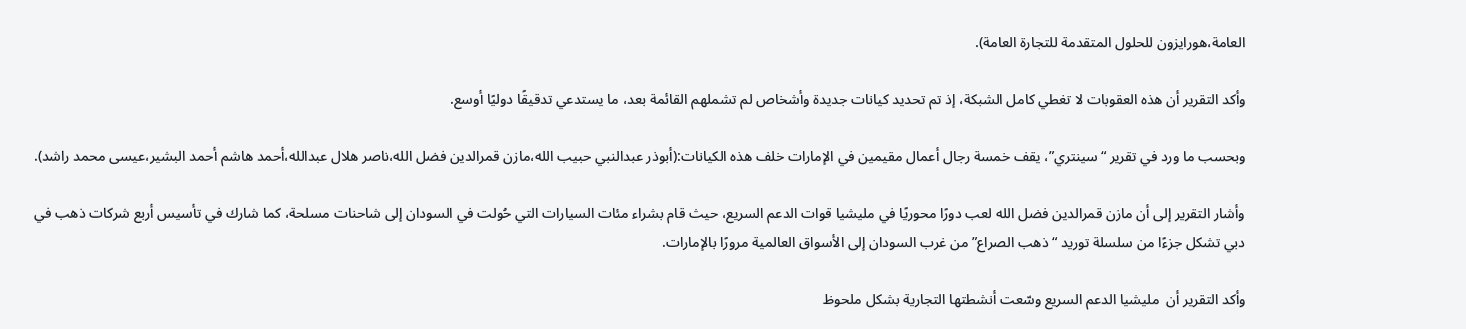العامة،هورايزون للحلول المتقدمة للتجارة العامة).

وأكد التقرير أن هذه العقوبات لا تغطي كامل الشبكة، إذ تم تحديد كيانات جديدة وأشخاص لم تشملهم القائمة بعد، ما يستدعي تدقيقًا دوليًا أوسع.

وبحسب ما ورد في تقرير “سينتري”، يقف خمسة رجال أعمال مقيمين في الإمارات خلف هذه الكيانات:(أبوذر عبدالنبي حبيب الله،مازن قمرالدين فضل الله،ناصر هلال عبدالله،أحمد هاشم أحمد البشير،عيسى محمد راشد).

وأشار التقرير إلى أن مازن قمرالدين فضل الله لعب دورًا محوريًا في مليشيا قوات الدعم السريع، حيث قام بشراء مئات السيارات التي حُولت في السودان إلى شاحنات مسلحة، كما شارك في تأسيس أربع شركات ذهب في دبي تشكل جزءًا من سلسلة توريد “ذهب الصراع” من غرب السودان إلى الأسواق العالمية مرورًا بالإمارات.

وأكد التقرير أن  مليشيا الدعم السريع وسّعت أنشطتها التجارية بشكل ملحوظ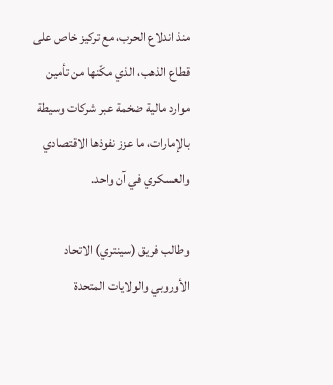منذ اندلاع الحرب، مع تركيز خاص على قطاع الذهب، الذي مكّنها من تأمين موارد مالية ضخمة عبر شركات وسيطة بالإمارات، ما عزز نفوذها الاقتصادي والعسكري في آن واحد.

وطالب فريق (سينتري) الاتحاد الأوروبي والولايات المتحدة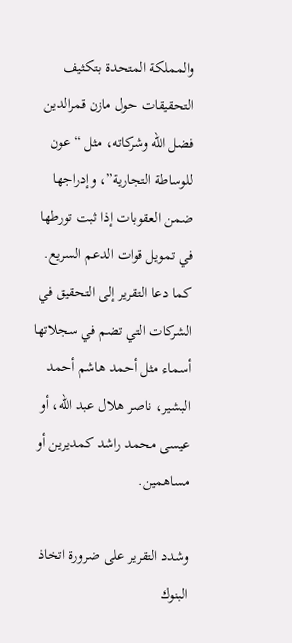والمملكة المتحدة بتكثيف التحقيقات حول مازن قمرالدين فضل الله وشركاته، مثل “عون للوساطة التجارية”، وإدراجها ضمن العقوبات إذا ثبت تورطها في تمويل قوات الدعم السريع. كما دعا التقرير إلى التحقيق في الشركات التي تضم في سجلاتها أسماء مثل أحمد هاشم أحمد البشير، ناصر هلال عبد الله، أو عيسى محمد راشد كمديرين أو مساهمين.

وشدد التقرير على ضرورة اتخاذ البنوك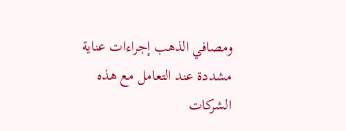ومصافي الذهب إجراءات عناية مشددة عند التعامل مع هذه الشركات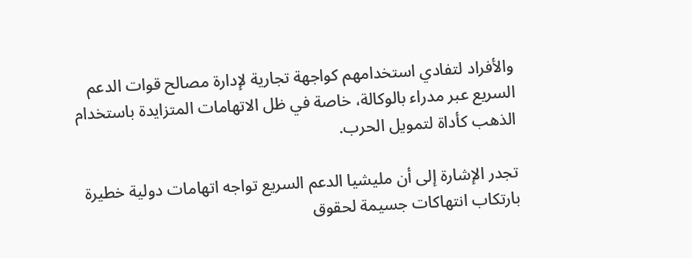والأفراد لتفادي استخدامهم كواجهة تجارية لإدارة مصالح قوات الدعم السريع عبر مدراء بالوكالة، خاصة في ظل الاتهامات المتزايدة باستخدام الذهب كأداة لتمويل الحرب.

تجدر الإشارة إلى أن مليشيا الدعم السريع تواجه اتهامات دولية خطيرة بارتكاب انتهاكات جسيمة لحقوق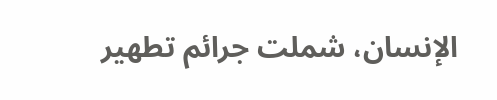الإنسان، شملت جرائم تطهير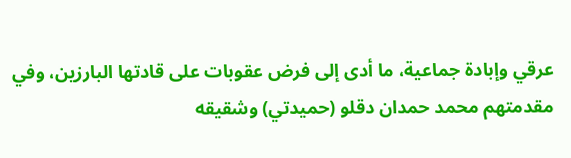عرقي وإبادة جماعية، ما أدى إلى فرض عقوبات على قادتها البارزين، وفي مقدمتهم محمد حمدان دقلو (حميدتي) وشقيقه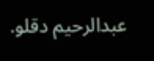عبدالرحيم دقلو.